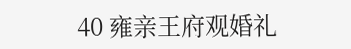40 雍亲王府观婚礼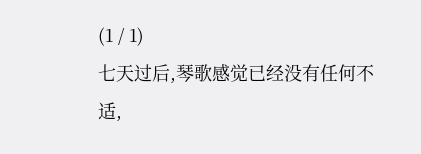(1 / 1)
七天过后,琴歌感觉已经没有任何不适,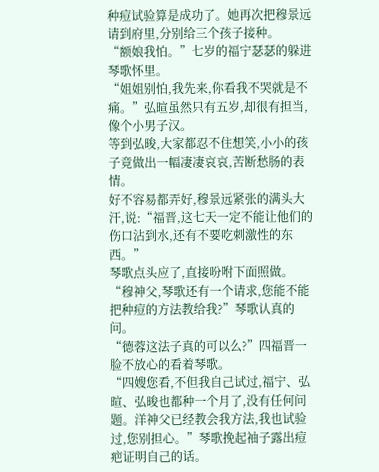种痘试验算是成功了。她再次把穆景远请到府里,分别给三个孩子接种。
“额娘我怕。”七岁的福宁瑟瑟的躲进琴歌怀里。
“姐姐别怕,我先来,你看我不哭就是不痛。”弘暄虽然只有五岁,却很有担当,像个小男子汉。
等到弘晙,大家都忍不住想笑,小小的孩子竟做出一幅凄凄哀哀,苦断愁肠的表情。
好不容易都弄好,穆景远紧张的满头大汗,说:“福晋,这七天一定不能让他们的伤口沾到水,还有不要吃刺激性的东西。”
琴歌点头应了,直接吩咐下面照做。
“穆神父,琴歌还有一个请求,您能不能把种痘的方法教给我?”琴歌认真的问。
“德蓉这法子真的可以么?”四福晋一脸不放心的看着琴歌。
“四嫂您看,不但我自己试过,福宁、弘暄、弘晙也都种一个月了,没有任何问题。洋神父已经教会我方法,我也试验过,您别担心。”琴歌挽起袖子露出痘疤证明自己的话。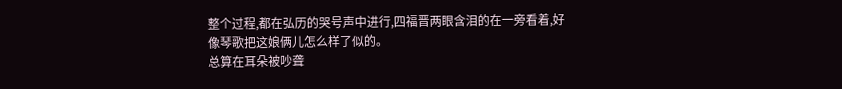整个过程,都在弘历的哭号声中进行,四福晋两眼含泪的在一旁看着,好像琴歌把这娘俩儿怎么样了似的。
总算在耳朵被吵聋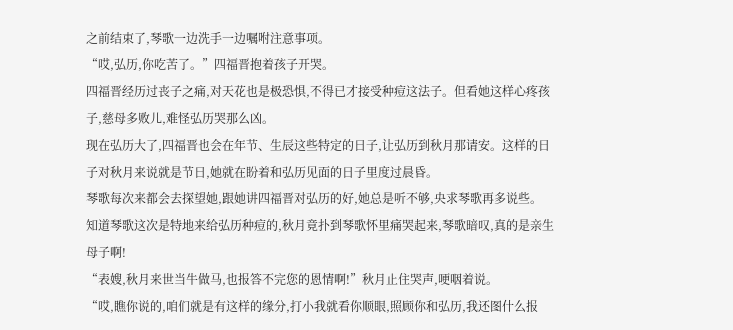之前结束了,琴歌一边洗手一边嘱咐注意事项。
“哎,弘历,你吃苦了。”四福晋抱着孩子开哭。
四福晋经历过丧子之痛,对天花也是极恐惧,不得已才接受种痘这法子。但看她这样心疼孩子,慈母多败儿,难怪弘历哭那么凶。
现在弘历大了,四福晋也会在年节、生辰这些特定的日子,让弘历到秋月那请安。这样的日子对秋月来说就是节日,她就在盼着和弘历见面的日子里度过晨昏。
琴歌每次来都会去探望她,跟她讲四福晋对弘历的好,她总是听不够,央求琴歌再多说些。
知道琴歌这次是特地来给弘历种痘的,秋月竟扑到琴歌怀里痛哭起来,琴歌暗叹,真的是亲生母子啊!
“表嫂,秋月来世当牛做马,也报答不完您的恩情啊!”秋月止住哭声,哽咽着说。
“哎,瞧你说的,咱们就是有这样的缘分,打小我就看你顺眼,照顾你和弘历,我还图什么报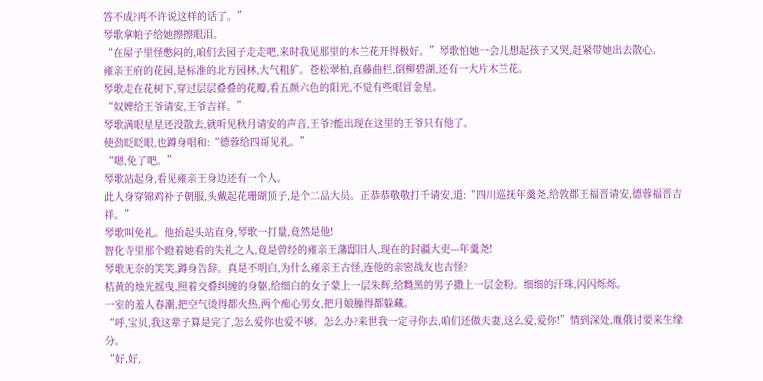答不成?再不许说这样的话了。”
琴歌拿帕子给她擦擦眼泪。
“在屋子里怪憋闷的,咱们去园子走走吧,来时我见那里的木兰花开得极好。”琴歌怕她一会儿想起孩子又哭,赶紧带她出去散心。
雍亲王府的花园,是标准的北方园林,大气粗犷。苍松翠柏,直藤曲栏,倒柳碧湖,还有一大片木兰花。
琴歌走在花树下,穿过层层叠叠的花瓣,看五颜六色的阳光,不觉有些眼冒金星。
“奴婢给王爷请安,王爷吉祥。”
琴歌满眼星星还没散去,就听见秋月请安的声音,王爷?能出现在这里的王爷只有他了。
使劲眨眨眼,也蹲身唱和:“德蓉给四哥见礼。”
“嗯,免了吧。”
琴歌站起身,看见雍亲王身边还有一个人。
此人身穿锦鸡补子朝服,头戴起花珊瑚顶子,是个二品大员。正恭恭敬敬打千请安,道:“四川巡抚年羹尧,给敦郡王福晋请安,德蓉福晋吉祥。”
琴歌叫免礼。他抬起头站直身,琴歌一打量,竟然是他!
智化寺里那个瞪着她看的失礼之人,竟是曾经的雍亲王藩邸旧人,现在的封疆大吏---年羹尧!
琴歌无奈的笑笑,蹲身告辞。真是不明白,为什么雍亲王古怪,连他的亲密战友也古怪?
桔黄的烛光摇曳,照着交叠纠缠的身躯,给细白的女子蒙上一层朱辉,给黝黑的男子撒上一层金粉。细细的汗珠,闪闪烁烁。
一室的羞人春潮,把空气烫得都火热,两个痴心男女,把月娘臊得都躲藏。
“呼,宝贝,我这辈子算是完了,怎么爱你也爱不够。怎么办?来世我一定寻你去,咱们还做夫妻,这么爱,爱你!”情到深处,胤俄讨要来生缘分。
“好,好,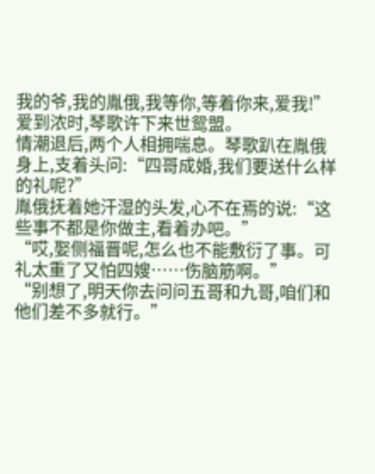我的爷,我的胤俄,我等你,等着你来,爱我!”爱到浓时,琴歌许下来世鸳盟。
情潮退后,两个人相拥喘息。琴歌趴在胤俄身上,支着头问:“四哥成婚,我们要送什么样的礼呢?”
胤俄抚着她汗湿的头发,心不在焉的说:“这些事不都是你做主,看着办吧。”
“哎,娶侧福晋呢,怎么也不能敷衍了事。可礼太重了又怕四嫂……伤脑筋啊。”
“别想了,明天你去问问五哥和九哥,咱们和他们差不多就行。”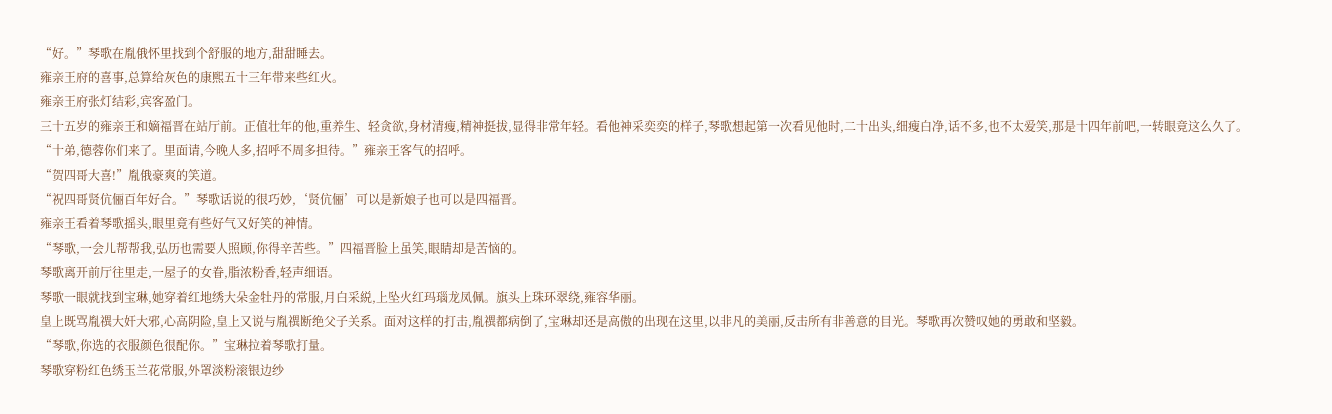“好。”琴歌在胤俄怀里找到个舒服的地方,甜甜睡去。
雍亲王府的喜事,总算给灰色的康熙五十三年带来些红火。
雍亲王府张灯结彩,宾客盈门。
三十五岁的雍亲王和嫡福晋在站厅前。正值壮年的他,重养生、轻贪欲,身材清瘦,精神挺拔,显得非常年轻。看他神采奕奕的样子,琴歌想起第一次看见他时,二十出头,细瘦白净,话不多,也不太爱笑,那是十四年前吧,一转眼竟这么久了。
“十弟,德蓉你们来了。里面请,今晚人多,招呼不周多担待。”雍亲王客气的招呼。
“贺四哥大喜!”胤俄豪爽的笑道。
“祝四哥贤伉俪百年好合。”琴歌话说的很巧妙,‘贤伉俪’可以是新娘子也可以是四福晋。
雍亲王看着琴歌摇头,眼里竟有些好气又好笑的神情。
“琴歌,一会儿帮帮我,弘历也需要人照顾,你得辛苦些。”四福晋脸上虽笑,眼睛却是苦恼的。
琴歌离开前厅往里走,一屋子的女眷,脂浓粉香,轻声细语。
琴歌一眼就找到宝琳,她穿着红地绣大朵金牡丹的常服,月白采綐,上坠火红玛瑙龙凤佩。旗头上珠环翠绕,雍容华丽。
皇上既骂胤禩大奸大邪,心高阴险,皇上又说与胤禩断绝父子关系。面对这样的打击,胤禩都病倒了,宝琳却还是高傲的出现在这里,以非凡的美丽,反击所有非善意的目光。琴歌再次赞叹她的勇敢和坚毅。
“琴歌,你选的衣服颜色很配你。”宝琳拉着琴歌打量。
琴歌穿粉红色绣玉兰花常服,外罩淡粉滚银边纱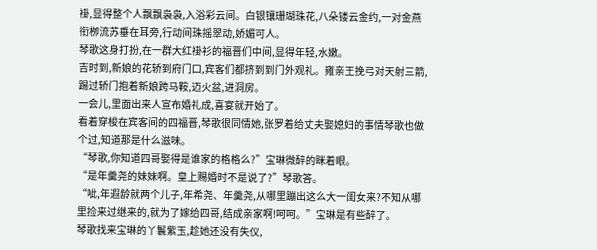褂,显得整个人飘飘袅袅,入浴彩云间。白银镶珊瑚珠花,八朵镂云金约,一对金燕衔栁流苏垂在耳旁,行动间珠摇翠动,娇媚可人。
琴歌这身打扮,在一群大红褂衫的福晋们中间,显得年轻,水嫩。
吉时到,新娘的花轿到府门口,宾客们都挤到到门外观礼。雍亲王挽弓对天射三箭,踢过轿门抱着新娘跨马鞍,迈火盆,进洞房。
一会儿,里面出来人宣布婚礼成,喜宴就开始了。
看着穿梭在宾客间的四福晋,琴歌很同情她,张罗着给丈夫娶媳妇的事情琴歌也做个过,知道那是什么滋味。
“琴歌,你知道四哥娶得是谁家的格格么?”宝琳微醉的眯着眼。
“是年羹尧的妹妹啊。皇上赐婚时不是说了?”琴歌答。
“呲,年遐龄就两个儿子,年希尧、年羹尧,从哪里蹦出这么大一闺女来?不知从哪里捡来过继来的,就为了嫁给四哥,结成亲家啊!呵呵。”宝琳是有些醉了。
琴歌找来宝琳的丫鬟紫玉,趁她还没有失仪,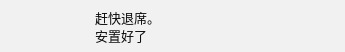赶快退席。
安置好了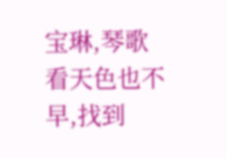宝琳,琴歌看天色也不早,找到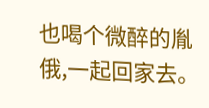也喝个微醉的胤俄,一起回家去。